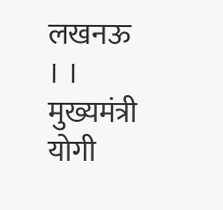लखनऊ । । मुख्यमंत्री योगी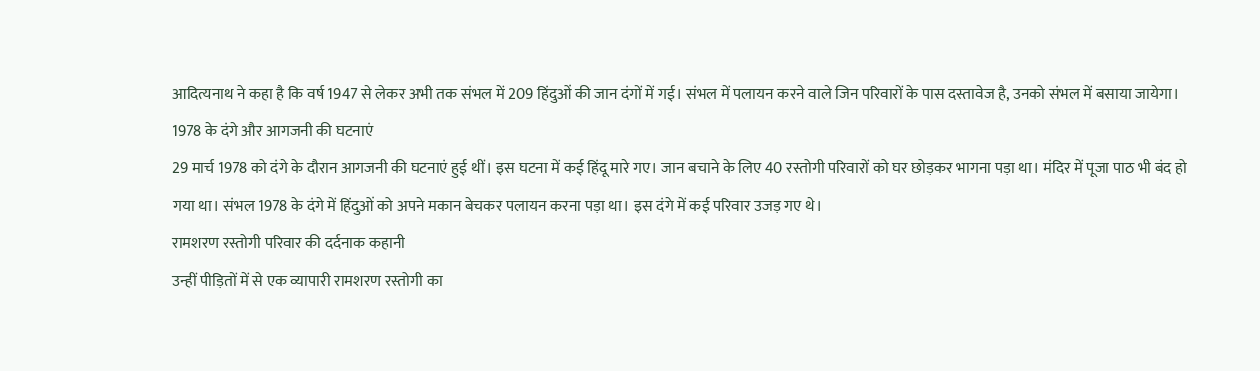आदित्यनाथ ने कहा है कि वर्ष 1947 से लेकर अभी तक संभल में 209 हिंदुओं की जान दंगों में गई। संभल में पलायन करने वाले जिन परिवारों के पास दस्तावेज है, उनको संभल में बसाया जायेगा।
1978 के दंगे और आगजनी की घटनाएं
29 मार्च 1978 को दंगे के दौरान आगजनी की घटनाएं हुई थीं। इस घटना में कई हिंदू मारे गए। जान बचाने के लिए 40 रस्तोगी परिवारों को घर छोड़कर भागना पड़ा था। मंदिर में पूजा पाठ भी बंद हो गया था। संभल 1978 के दंगे में हिंदुओं को अपने मकान बेचकर पलायन करना पड़ा था। इस दंगे में कई परिवार उजड़ गए थे।
रामशरण रस्तोगी परिवार की दर्दनाक कहानी
उन्हीं पीड़ितों में से एक व्यापारी रामशरण रस्तोगी का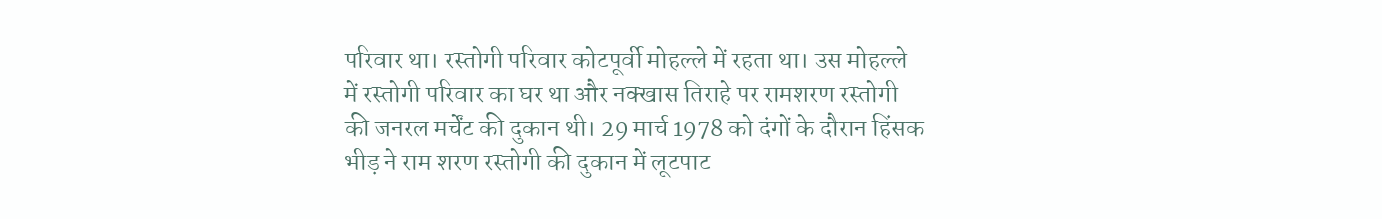परिवार था। रस्तोगी परिवार कोटपूर्वी मोहल्ले में रहता था। उस मोहल्ले में रस्तोगी परिवार का घर था और नक्खास तिराहे पर रामशरण रस्तोगी की जनरल मर्चेंट की दुकान थी। 29 मार्च 1978 को दंगों के दौरान हिंसक भीड़ ने राम शरण रस्तोगी की दुकान में लूटपाट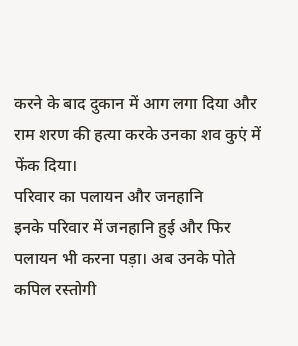करने के बाद दुकान में आग लगा दिया और राम शरण की हत्या करके उनका शव कुएं में फेंक दिया।
परिवार का पलायन और जनहानि
इनके परिवार में जनहानि हुई और फिर पलायन भी करना पड़ा। अब उनके पोते कपिल रस्तोगी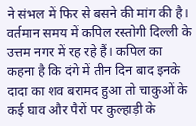ने संभल में फिर से बसने की मांग की है। वर्तमान समय में कपिल रस्तोगी दिल्ली के उत्तम नगर में रह रहे हैं। कपिल का कहना है कि दंगे में तीन दिन बाद इनके दादा का शव बरामद हुआ तो चाकुओं के कई घाव और पैरों पर कुल्हाड़ी के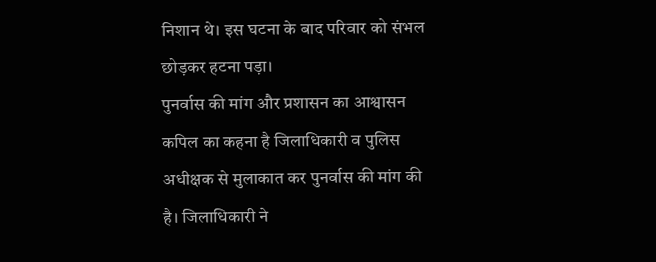निशान थे। इस घटना के बाद परिवार को संभल छोड़कर हटना पड़ा।
पुनर्वास की मांग और प्रशासन का आश्वासन
कपिल का कहना है जिलाधिकारी व पुलिस अधीक्षक से मुलाकात कर पुनर्वास की मांग की है। जिलाधिकारी ने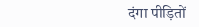दंगा पीड़ितों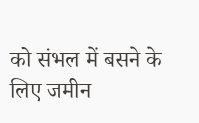को संभल में बसने के लिए जमीन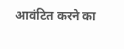आवंटित करने का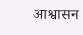आश्वासन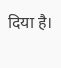दिया है।